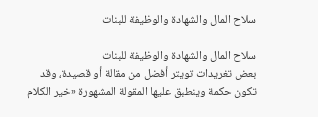سلاح المال والشهادة والوظيفة للبنات

سلاح المال والشهادة والوظيفة للبنات
بعض تغريدات تويتر أفضل من مقالة أو قصيدة، وقد تكون حكمة وينطبق عليها المقولة المشهورة «خير الكلام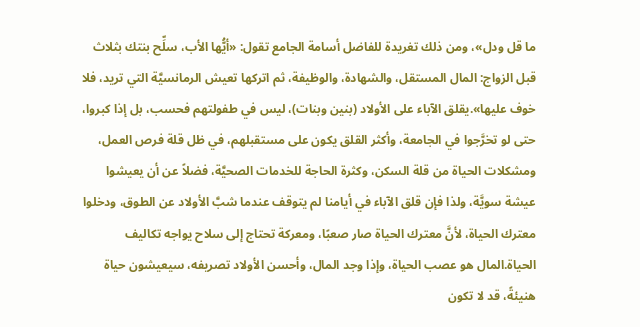ما قل ودل»، ومن ذلك تغريدة للفاضل أسامة الجامع تقول: «أيُّها الأب، سلِّح بنتك بثلاث قبل الزواج: المال المستقل، والشهادة، والوظيفة، ثم اتركها تعيش الرمانسيَّة التي تريد، فلا خوف عليها».يقلق الآباء على الأولاد (بنين وبنات)، ليس في طفولتهم فحسب، بل إذا كبروا، حتى لو تخرَّجوا في الجامعة، وأكثر القلق يكون على مستقبلهم، في ظل قلة فرص العمل، ومشكلات الحياة من قلة السكن، وكثرة الحاجة للخدمات الصحيَّة، فضلاً عن أن يعيشوا عيشة سويَّة، ولذا فإن قلق الآباء في أيامنا لم يتوقف عندما شبَّ الأولاد عن الطوق، ودخلوا معترك الحياة، لأنَّ معترك الحياة صار صعبًا، ومعركة تحتاج إلى سلاح يواجه تكاليف الحياة.المال هو عصب الحياة، وإذا وجد المال، وأحسن الأولاد تصريفه، سيعيشون حياة هنيئةً، قد لا تكون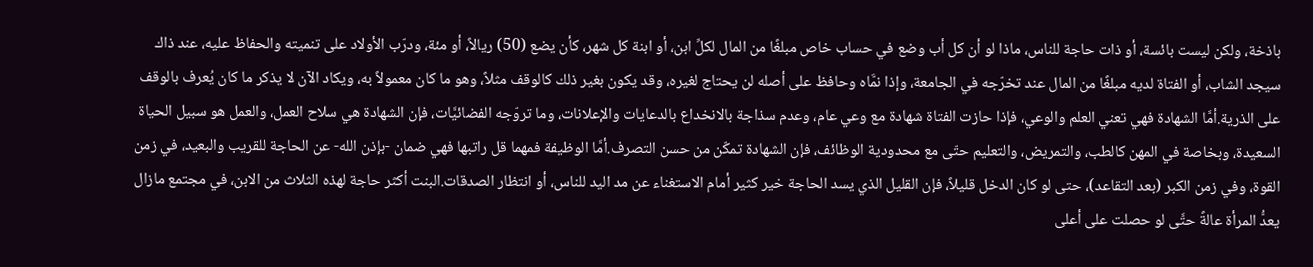باذخة، ولكن ليست بائسة، أو ذات حاجة للناس، ماذا لو أن كل أب وضع في حساب خاص مبلغًا من المال لكلِّ ابن، أو ابنة كل شهر، كأن يضع (50) ريالاً، أو مئة، ودرّب الأولاد على تنميته والحفاظ عليه، عند ذاك سيجد الشاب، أو الفتاة لديه مبلغًا من المال عند تخرّجه في الجامعة، وإذا نمَّاه وحافظ على أصله لن يحتاج لغيره، وقد يكون بغير ذلك كالوقف مثلاً، وهو ما كان معمولاً به، ويكاد الآن لا يذكر ما كان يُعرف بالوقف على الذرية.أمَّا الشهادة فهي تعني العلم والوعي، فإذا حازت الفتاة شهادة مع وعي عام، وعدم سذاجة بالانخداع بالدعايات والإعلانات، وما تروّجه الفضائيَّات، فإن الشهادة هي سلاح العمل، والعمل هو سبيل الحياة السعيدة، وبخاصة في المهن كالطب، والتمريض، والتعليم حتّى مع محدودية الوظائف، فإن الشهادة تمكّن من حسن التصرف.أمَّا الوظيفة فمهما قل راتبها فهي ضمان -بإذن الله- عن الحاجة للقريب والبعيد، في زمن القوة، وفي زمن الكبر (بعد التقاعد)، حتى لو كان الدخل قليلاً، فإن القليل الذي يسد الحاجة خير كثير أمام الاستغناء عن مد اليد للناس، أو انتظار الصدقات.البنت أكثر حاجة لهذه الثلاث من الابن، في مجتمع مازال يعدُّ المرأة عالةً حتَّى لو حصلت على أعلى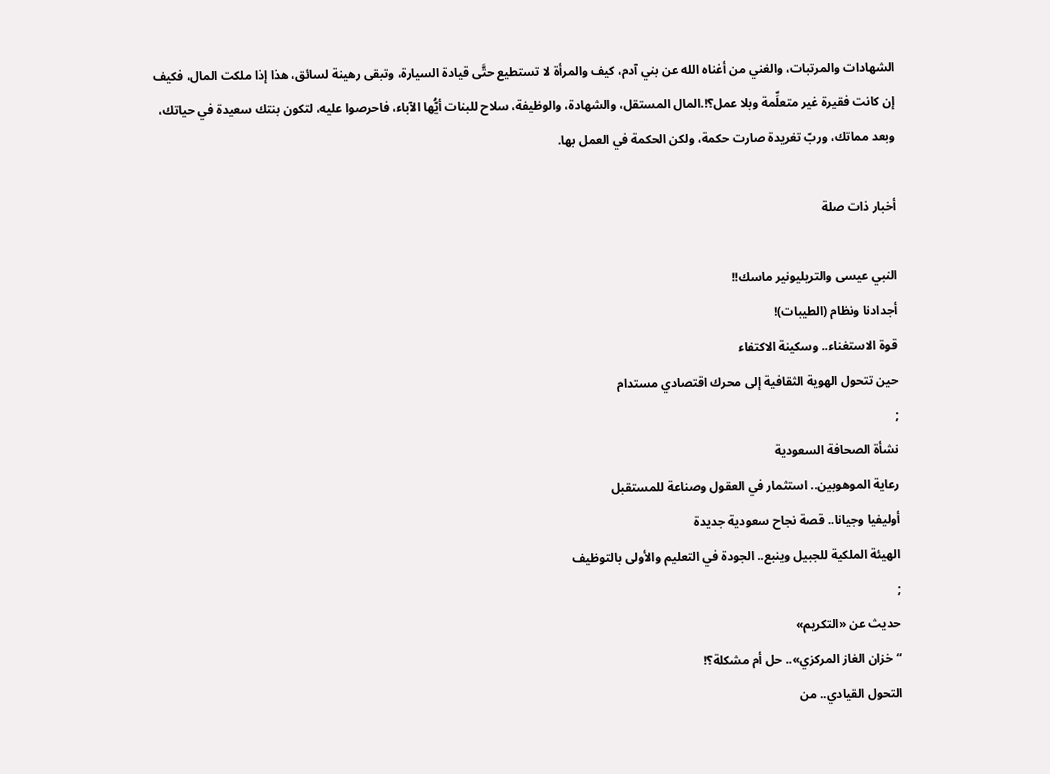الشهادات والمرتبات، والغني من أغناه الله عن بني آدم، كيف والمرأة لا تستطيع حتَّى قيادة السيارة، وتبقى رهينة لسائق، هذا إذا ملكت المال، فكيف إن كانت فقيرة غير متعلِّمة وبلا عمل؟!.المال المستقل، والشهادة، والوظيفة، سلاح للبنات أيُّها الآباء، فاحرصوا عليه، لتكون بنتك سعيدة في حياتك، وبعد مماتك، وربّ تغريدة صارت حكمة، ولكن الحكمة في العمل بها.

أخبار ذات صلة

النبي عيسى والتريليونير ماسك!!
أجدادنا ونظام (الطيبات)!
قوة الاستغناء.. وسكينة الاكتفاء
حين تتحول الهوية الثقافية إلى محرك اقتصادي مستدام
;
نشأة الصحافة السعودية
رعاية الموهوبين.. استثمار في العقول وصناعة للمستقبل
أوليفيا وجيانا.. قصة نجاح سعودية جديدة
الهيئة الملكية للجبيل وينبع.. الجودة في التعليم والأولى بالتوظيف
;
حديث عن «التكريم»
“خزان الغاز المركزي».. حل أم مشكلة؟!
التحول القيادي.. من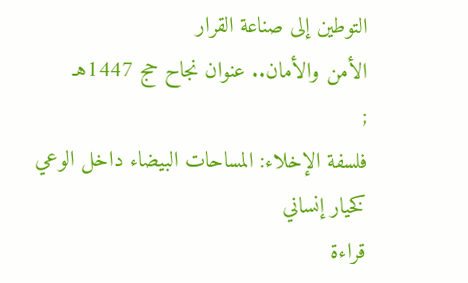التوطين إلى صناعة القرار
الأمن والأمان.. عنوان نجاح حج 1447هـ
;
فلسفة الإخلاء: المساحات البيضاء داخل الوعي كخيار إنساني
قراءة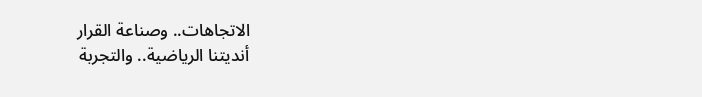الاتجاهات.. وصناعة القرار
أنديتنا الرياضية.. والتجربة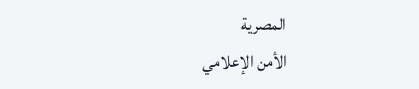المصرية
الأمن الإعلامي